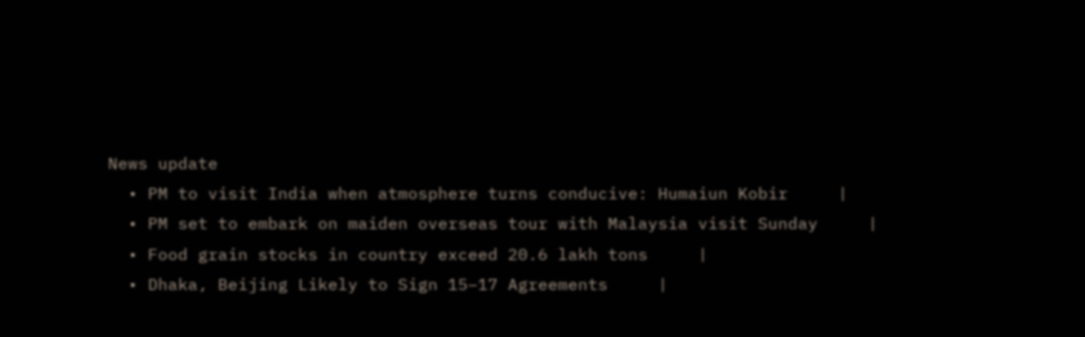News update
  • PM to visit India when atmosphere turns conducive: Humaiun Kobir     |
  • PM set to embark on maiden overseas tour with Malaysia visit Sunday     |
  • Food grain stocks in country exceed 20.6 lakh tons     |
  • Dhaka, Beijing Likely to Sign 15–17 Agreements     |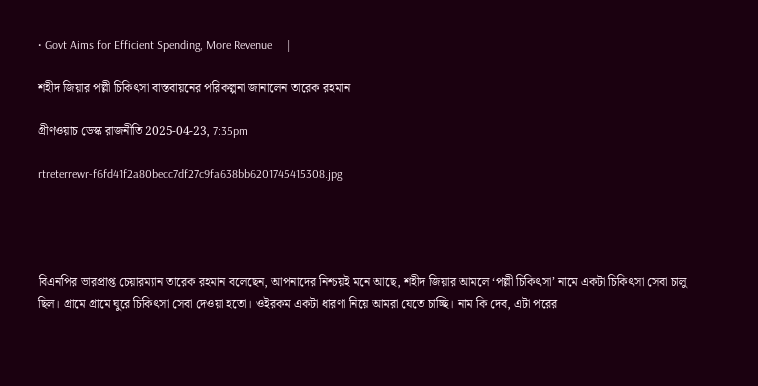• Govt Aims for Efficient Spending, More Revenue     |

শহীদ জিয়ার পল্লী চিকিৎসা বাস্তবায়নের পরিকল্পনা জানালেন তারেক রহমান

গ্রীণওয়াচ ডেস্ক রাজনীতি 2025-04-23, 7:35pm

rtreterrewr-f6fd41f2a80becc7df27c9fa638bb6201745415308.jpg




বিএনপির ভারপ্রাপ্ত চেয়ারম্যান তারেক রহমান বলেছেন, আপনাদের নিশ্চয়ই মনে আছে, শহীদ জিয়ার আমলে ‘পল্লী চিকিৎসা’ নামে একটা চিকিৎসা সেবা চালু ছিল। গ্রামে গ্রামে ঘুরে চিকিৎসা সেবা দেওয়া হতো। ওইরকম একটা ধারণা নিয়ে আমরা যেতে চাচ্ছি। নাম কি দেব, এটা পরের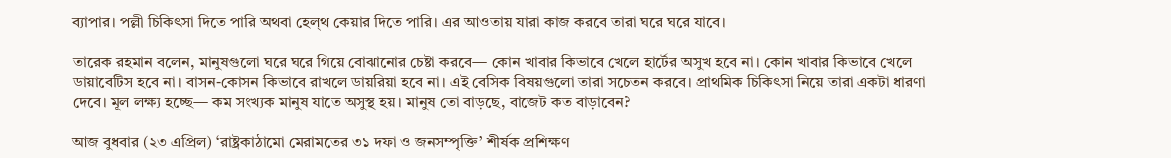ব্যাপার। পল্লী চিকিৎসা দিতে পারি অথবা হেল্থ কেয়ার দিতে পারি। এর আওতায় যারা কাজ করবে তারা ঘরে ঘরে যাবে।

তারেক রহমান বলেন, মানুষগুলো ঘরে ঘরে গিয়ে বোঝানোর চেষ্টা করবে— কোন খাবার কিভাবে খেলে হার্টের অসুখ হবে না। কোন খাবার কিভাবে খেলে ডায়াবেটিস হবে না। বাসন-কোসন কিভাবে রাখলে ডায়রিয়া হবে না। এই বেসিক বিষয়গুলো তারা সচেতন করবে। প্রাথমিক চিকিৎসা নিয়ে তারা একটা ধারণা দেবে। মূল লক্ষ্য হচ্ছে— কম সংখ্যক মানুষ যাতে অসুস্থ হয়। মানুষ তো বাড়ছে, বাজেট কত বাড়াবেন?

আজ বুধবার (২৩ এপ্রিল) ‘রাষ্ট্রকাঠামো মেরামতের ৩১ দফা ও জনসম্পৃক্তি’ শীর্ষক প্রশিক্ষণ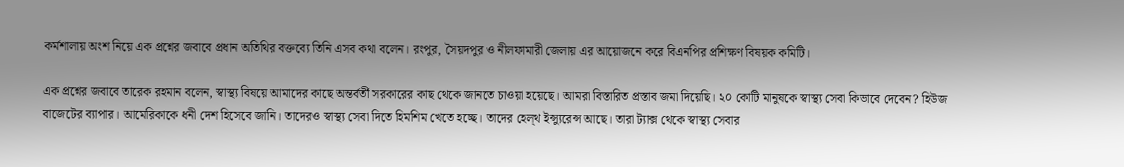কর্মশালায় অংশ নিয়ে এক প্রশ্নের জবাবে প্রধান অতিথির বক্তব্যে তিনি এসব কথা বলেন। রংপুর, সৈয়দপুর ও নীলফামারী জেলায় এর আয়োজনে করে বিএনপির প্রশিক্ষণ বিষয়ক কমিটি।

এক প্রশ্নের জবাবে তারেক রহমান বলেন, স্বাস্থ্য বিষয়ে আমাদের কাছে অন্তর্বর্তী সরকারের কাছ থেকে জানতে চাওয়া হয়েছে। আমরা বিস্তারিত প্রস্তাব জমা দিয়েছি। ২০ কোটি মানুষকে স্বাস্থ্য সেবা কিভাবে দেবেন? হিউজ বাজেটের ব্যাপার। আমেরিকাকে ধনী দেশ হিসেবে জানি। তাদেরও স্বাস্থ্য সেবা দিতে হিমশিম খেতে হচ্ছে। তাদের হেল্থ ইন্স্যুরেন্স আছে। তারা ট্যাক্স থেকে স্বাস্থ্য সেবার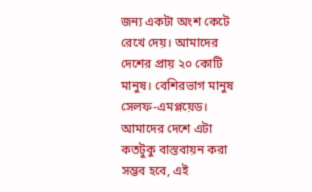জন্য একটা অংশ কেটে রেখে দেয়। আমাদের দেশের প্রায় ২০ কোটি মানুষ। বেশিরভাগ মানুষ সেলফ-এমপ্লয়েড। আমাদের দেশে এটা কতটুকু বাস্তবায়ন করা সম্ভব হবে, এই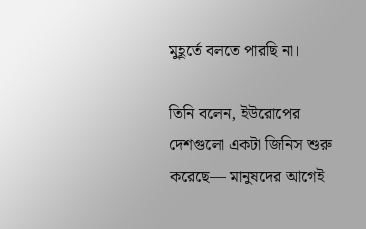মুহূর্তে বলতে পারছি না।

তিনি বলেন, ইউরোপের দেশগুলো একটা জিনিস শুরু করেছে— মানুষদের আগেই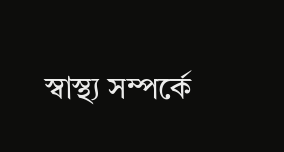স্বাস্থ্য সম্পর্কে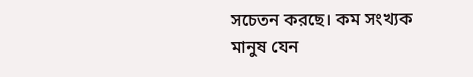সচেতন করছে। কম সংখ্যক মানুষ যেন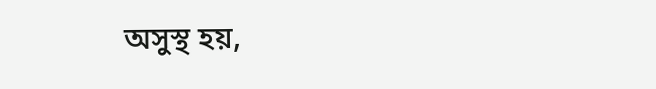অসুস্থ হয়,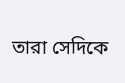তারা সেদিকে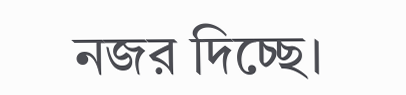নজর দিচ্ছে।